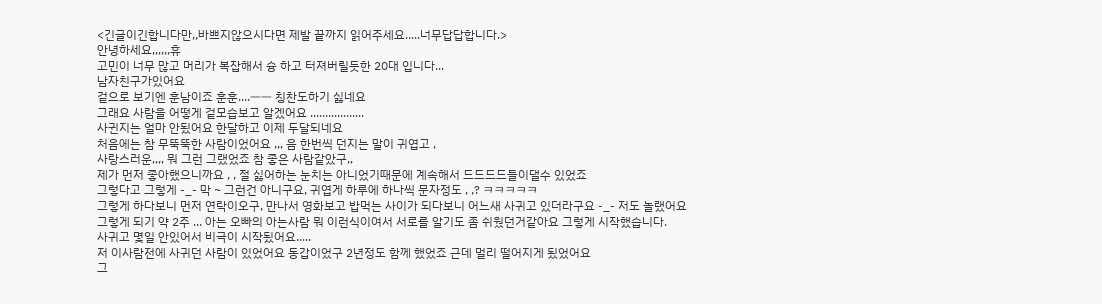<긴글이긴합니다만,,바쁘지않으시다면 제발 끝까지 읽어주세요.....너무답답합니다.>
안녕하세요,,,,,,휴
고민이 너무 많고 머리가 복잡해서 슝 하고 터져버릴듯한 20대 입니다...
남자친구가있어요
겉으로 보기엔 훈남이죠 훈훈....ㅡㅡ 칭찬도하기 싫네요
그래요 사람을 어떻게 겉모습보고 알겠어요 ..................
사귄지는 얼마 안됬어요 한달하고 이제 두달되네요
처음에는 참 무뚝뚝한 사람이었어요 ,,, 음 한번씩 던지는 말이 귀엽고 ,
사랑스러운,,,, 뭐 그런 그랬었죠 참 좋은 사람같았구,,
제가 먼저 좋아했으니까요 , , 절 싫어하는 눈치는 아니었기때문에 계속해서 드드드드들이댈수 있었죠
그렇다고 그렇게 -_- 막 ~ 그런건 아니구요, 귀엽게 하루에 하나씩 문자정도 , ,? ㅋㅋㅋㅋㅋ
그렇게 하다보니 먼저 연락이오구, 만나서 영화보고 밥먹는 사이가 되다보니 어느새 사귀고 있더라구요 -_- 저도 놀랬어요
그렇게 되기 약 2주 ... 아는 오빠의 아는사람 뭐 이런식이여서 서로를 알기도 좀 쉬웠던거같아요 그렇게 시작했습니다.
사귀고 몇일 안있어서 비극이 시작됬어요.....
저 이사람전에 사귀던 사람이 있었어요 동갑이었구 2년정도 함께 했었죠 근데 멀리 떨어지게 됬었어요
그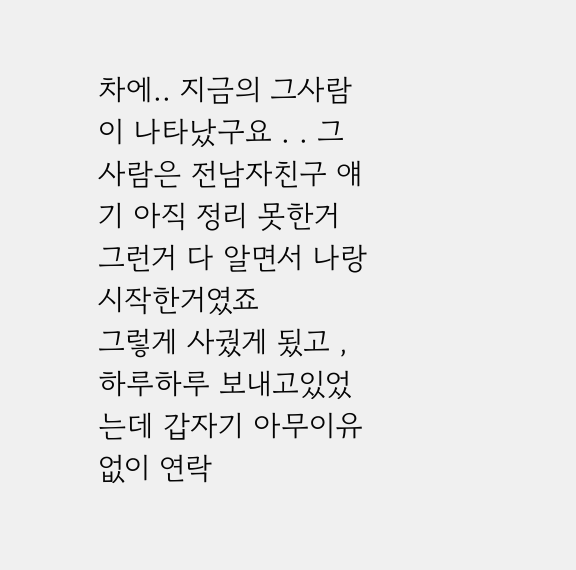차에.. 지금의 그사람이 나타났구요 . . 그 사람은 전남자친구 얘기 아직 정리 못한거 그런거 다 알면서 나랑 시작한거였죠
그렇게 사궜게 됬고 , 하루하루 보내고있었는데 갑자기 아무이유없이 연락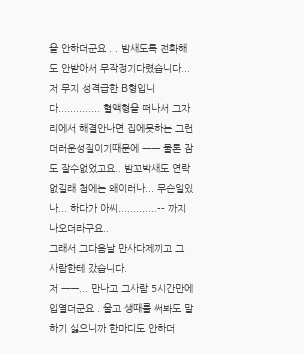을 안하더군요 . . 밤새도록 전화해도 안받아서 무작정기다렸습니다...
저 무지 성격급한 B형입니다.............. 혈액형을 떠나서 그자리에서 해결안나면 집에못하는 그런 더러운성질이기때문에 ㅡㅡ 물론 잠도 잘수없었고요.. 밤꼬박새도 연락없길래 첨에는 왜이러나... 무슨일있나... 하다가 아씨.............-- 까지 나오더라구요..
그래서 그다음날 만사다제끼고 그 사람한테 갔습니다.
저 ㅡㅡ... 만나고 그사람 5시간만에 입열더군요 . 울고 생때를 써봐도 말하기 싫으니까 한마디도 안하더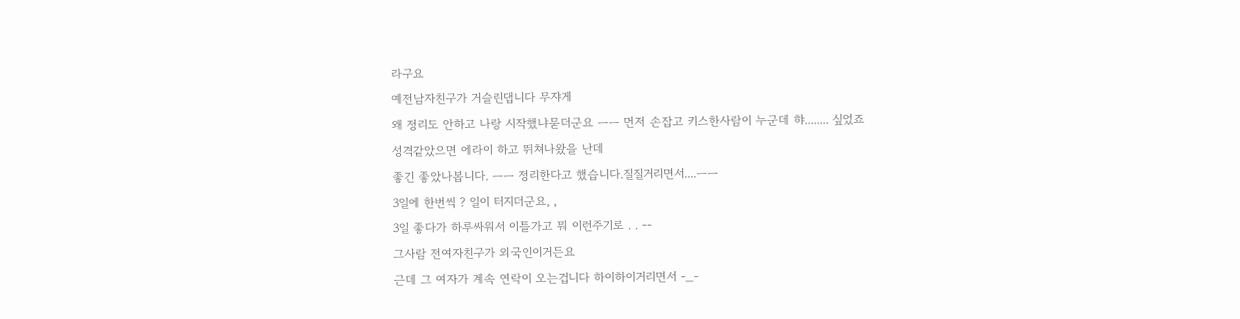라구요
예전남자친구가 거슬린댑니다 무쟈게
왜 정리도 안하고 나랑 시작했냐묻더군요 ㅡㅡ 먼저 손잡고 키스한사람이 누군데 햐........ 싶었죠
성격같았으면 에라이 하고 뛰쳐나왔을 난데
좋긴 좋았나봅니다. ㅡㅡ 정리한다고 했습니다.질질거리면서....ㅡㅡ
3일에 한번씩 ? 일이 터지더군요, ,
3일 좋다가 하루싸워서 이틀가고 뭐 이런주기로 . . --
그사람 전여자친구가 외국인이거든요
근데 그 여자가 계속 연락이 오는겁니다 하이하이거리면서 -_-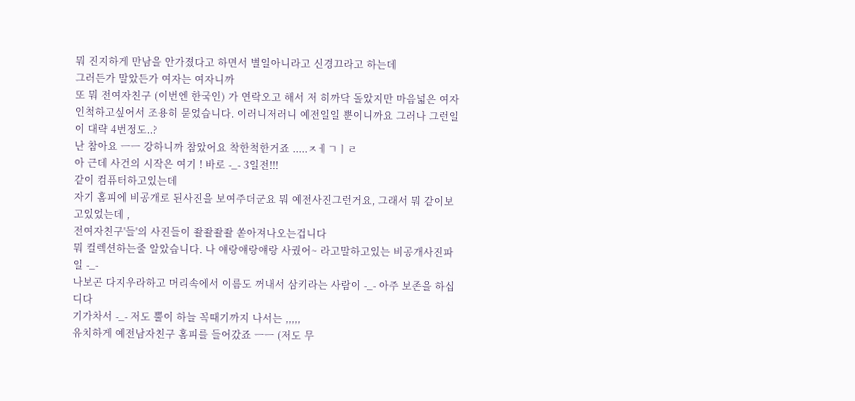뭐 진지하게 만남을 안가졌다고 하면서 별일아니라고 신경끄라고 하는데
그러든가 말았든가 여자는 여자니까
또 뭐 전여자친구 (이번엔 한국인) 가 연락오고 해서 저 히까닥 돌았지만 마음넓은 여자인척하고싶어서 조용히 묻었습니다. 이러니저러니 예전일일 뿐이니까요 그러나 그런일이 대략 4번정도..?
난 참아요 ㅡㅡ 강하니까 참았어요 착한척한거죠 .....ㅈㅔㄱㅣㄹ
아 근데 사건의 시작은 여기 ! 바로 -_- 3일전!!!
같이 컴퓨터하고있는데
자기 홈피에 비공개로 된사진을 보여주더군요 뭐 예전사진그런거요, 그래서 뭐 같이보고있었는데 ,
전여자친구'들'의 사진들이 좔좔좔좔 쏟아져나오는겁니다
뭐 컬렉션하는줄 알았습니다. 나 얘랑얘랑얘랑 사궜어~ 라고말하고있는 비공개사진파일 -_-
나보곤 다지우라하고 머리속에서 이름도 꺼내서 삼키라는 사람이 -_- 아주 보존을 하십디다
기가차서 -_- 저도 뿔이 하늘 꼭때기까지 나서는 ,,,,,
유치하게 예전남자친구 홈피를 들어갔죠 ㅡㅡ (저도 무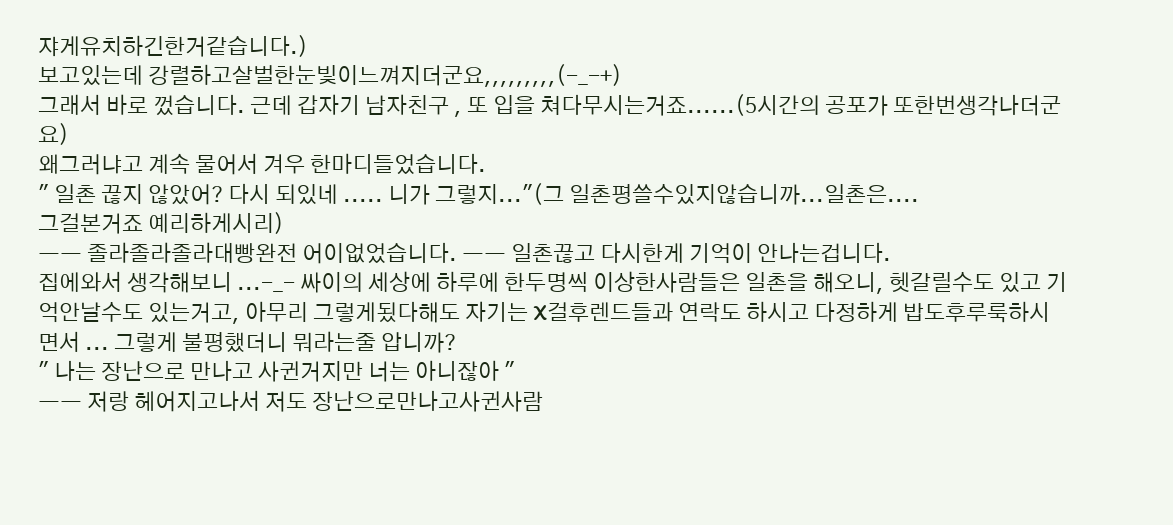쟈게유치하긴한거같습니다.)
보고있는데 강렬하고살벌한눈빛이느껴지더군요,,,,,,,,,(-_-+)
그래서 바로 껐습니다. 근데 갑자기 남자친구 , 또 입을 쳐다무시는거죠......(5시간의 공포가 또한번생각나더군요)
왜그러냐고 계속 물어서 겨우 한마디들었습니다.
" 일촌 끊지 않았어? 다시 되있네 ..... 니가 그렇지..."(그 일촌평쓸수있지않습니까...일촌은....
그걸본거죠 예리하게시리)
ㅡㅡ 졸라졸라졸라대빵완전 어이없었습니다. ㅡㅡ 일촌끊고 다시한게 기억이 안나는겁니다.
집에와서 생각해보니 ...-_- 싸이의 세상에 하루에 한두명씩 이상한사람들은 일촌을 해오니, 헷갈릴수도 있고 기억안날수도 있는거고, 아무리 그렇게됬다해도 자기는 X걸후렌드들과 연락도 하시고 다정하게 밥도후루룩하시면서 ... 그렇게 불평했더니 뭐라는줄 압니까?
" 나는 장난으로 만나고 사귄거지만 너는 아니잖아 "
ㅡㅡ 저랑 헤어지고나서 저도 장난으로만나고사귄사람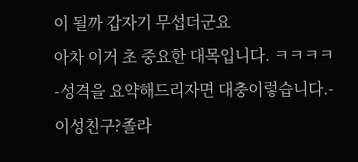이 될까 갑자기 무섭더군요
아차 이거 초 중요한 대목입니다. ㅋㅋㅋㅋ
-성격을 요약해드리자면 대충이렇습니다.-
이성친구?졸라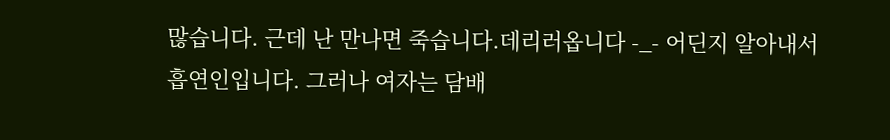많습니다. 근데 난 만나면 죽습니다.데리러옵니다 -_- 어딘지 알아내서
흡연인입니다. 그러나 여자는 담배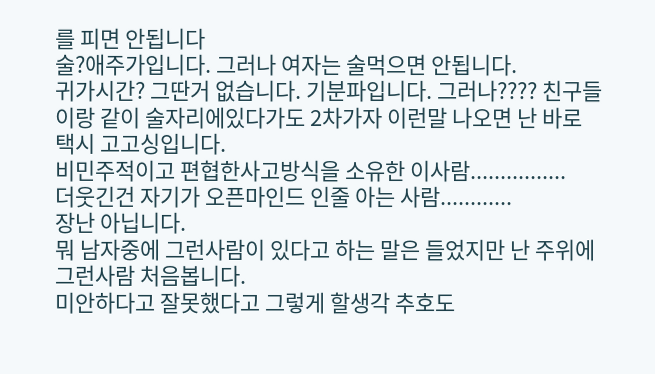를 피면 안됩니다
술?애주가입니다. 그러나 여자는 술먹으면 안됩니다.
귀가시간? 그딴거 없습니다. 기분파입니다. 그러나???? 친구들이랑 같이 술자리에있다가도 2차가자 이런말 나오면 난 바로 택시 고고싱입니다.
비민주적이고 편협한사고방식을 소유한 이사람................
더웃긴건 자기가 오픈마인드 인줄 아는 사람............
장난 아닙니다.
뭐 남자중에 그런사람이 있다고 하는 말은 들었지만 난 주위에 그런사람 처음봅니다.
미안하다고 잘못했다고 그렇게 할생각 추호도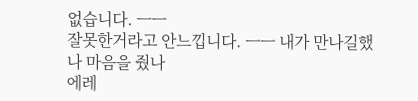없습니다. ㅡㅡ
잘못한거라고 안느낍니다. ㅡㅡ 내가 만나길했나 마음을 줬나
에레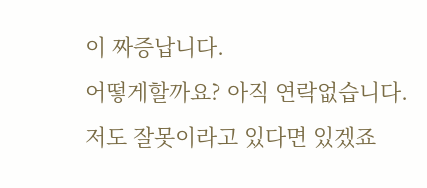이 짜증납니다.
어떻게할까요? 아직 연락없습니다.
저도 잘못이라고 있다면 있겠죠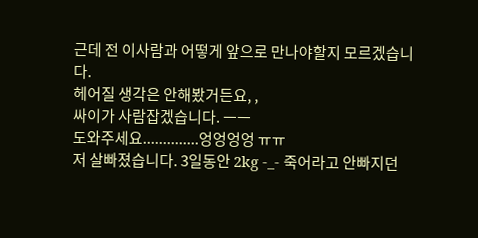근데 전 이사람과 어떻게 앞으로 만나야할지 모르겠습니다.
헤어질 생각은 안해봤거든요, ,
싸이가 사람잡겠습니다. ㅡㅡ
도와주세요..............엉엉엉엉 ㅠㅠ
저 살빠졌습니다. 3일동안 2kg -_- 죽어라고 안빠지던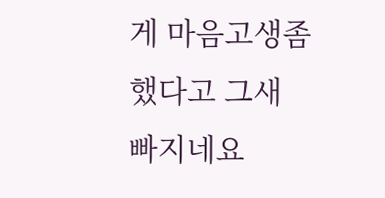게 마음고생좀 했다고 그새 빠지네요